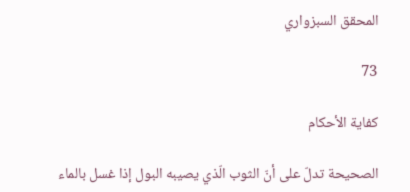المحقق السبزواري

73

كفاية الأحكام

الصحيحة تدلّ على أنّ الثوب الّذي يصيبه البول إذا غسل بالماء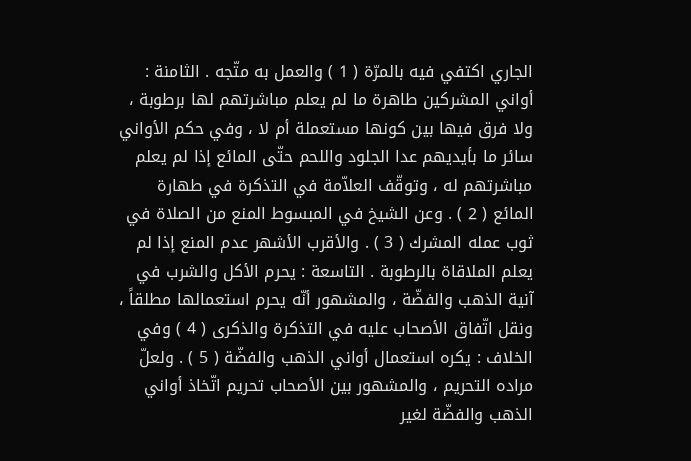الجاري اكتفي فيه بالمرّة ( 1 ) والعمل به متّجه . الثامنة : أواني المشركين طاهرة ما لم يعلم مباشرتهم لها برطوبة ، ولا فرق فيها بين كونها مستعملة أم لا ، وفي حكم الأواني سائر ما بأيديهم عدا الجلود واللحم حتّى المائع إذا لم يعلم مباشرتهم له ، وتوقّف العلاّمة في التذكرة في طهارة المائع ( 2 ) . وعن الشيخ في المبسوط المنع من الصلاة في ثوب عمله المشرك ( 3 ) . والأقرب الأشهر عدم المنع إذا لم يعلم الملاقاة بالرطوبة . التاسعة : يحرم الأكل والشرب في آنية الذهب والفضّة ، والمشهور أنّه يحرم استعمالها مطلقاً ، ونقل اتّفاق الأصحاب عليه في التذكرة والذكرى ( 4 ) وفي الخلاف : يكره استعمال أواني الذهب والفضّة ( 5 ) . ولعلّ مراده التحريم ، والمشهور بين الأصحاب تحريم اتّخاذ أواني الذهب والفضّة لغير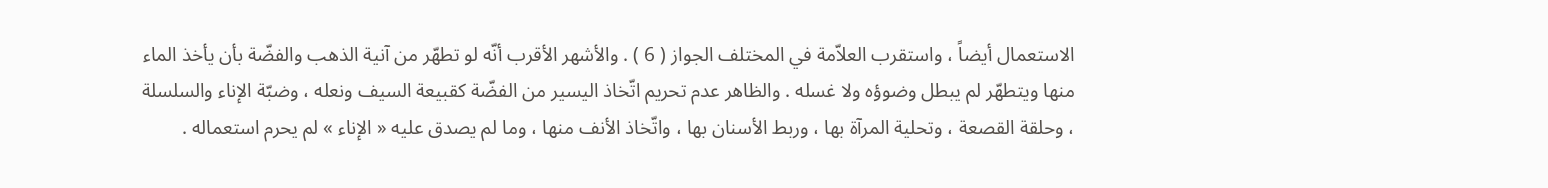الاستعمال أيضاً ، واستقرب العلاّمة في المختلف الجواز ( 6 ) . والأشهر الأقرب أنّه لو تطهّر من آنية الذهب والفضّة بأن يأخذ الماء منها ويتطهّر لم يبطل وضوؤه ولا غسله . والظاهر عدم تحريم اتّخاذ اليسير من الفضّة كقبيعة السيف ونعله ، وضبّة الإناء والسلسلة ، وحلقة القصعة ، وتحلية المرآة بها ، وربط الأسنان بها ، واتّخاذ الأنف منها ، وما لم يصدق عليه « الإناء » لم يحرم استعماله .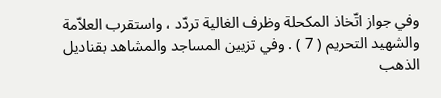وفي جواز اتّخاذ المكحلة وظرف الغالية تردّد ، واستقرب العلاّمة والشهيد التحريم ( 7 ) . وفي تزيين المساجد والمشاهد بقناديل الذهب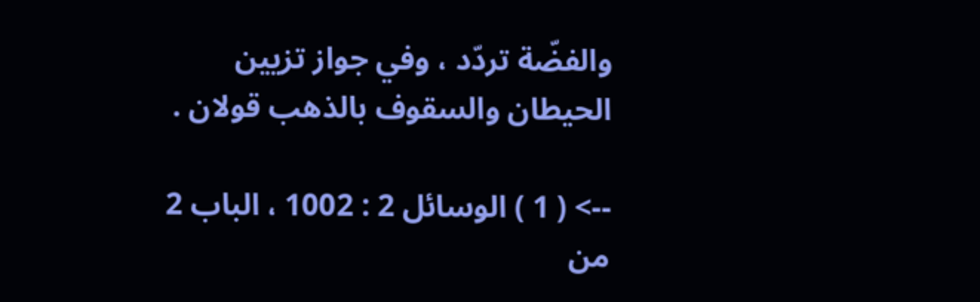والفضّة تردّد ، وفي جواز تزيين الحيطان والسقوف بالذهب قولان .

--> ( 1 ) الوسائل 2 : 1002 ، الباب 2 من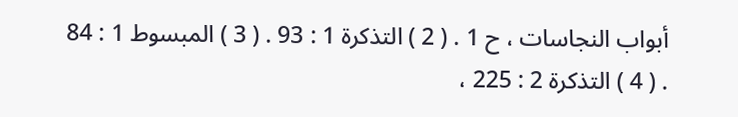أبواب النجاسات ، ح 1 . ( 2 ) التذكرة 1 : 93 . ( 3 ) المبسوط 1 : 84 . ( 4 ) التذكرة 2 : 225 ،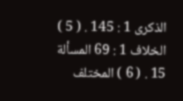الذكرى 1 : 145 . ( 5 ) الخلاف 1 : 69 المسألة 15 . ( 6 ) المختلف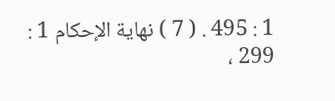1 : 495 . ( 7 ) نهاية الإحكام 1 : 299 ،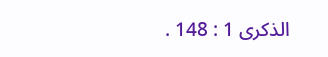الذكرى 1 : 148 .